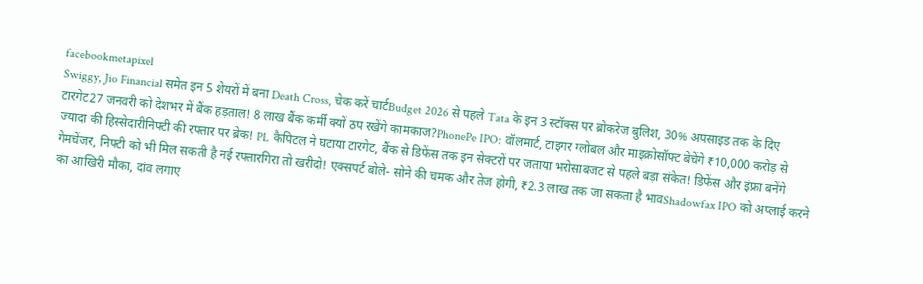facebookmetapixel
Swiggy, Jio Financial समेत इन 5 शेयरों में बना Death Cross, चेक करें चार्टBudget 2026 से पहले Tata के इन 3 स्टॉक्स पर ब्रोकरेज बुलिश, 30% अपसाइड तक के दिए टारगेट27 जनवरी को देशभर में बैंक हड़ताल! 8 लाख बैंक कर्मी क्यों ठप रखेंगे कामकाज?PhonePe IPO: वॉलमार्ट, टाइगर ग्लोबल और माइक्रोसॉफ्ट बेचेंगे ₹10,000 करोड़ से ज्यादा की हिस्सेदारीनिफ्टी की रफ्तार पर ब्रेक! PL कैपिटल ने घटाया टारगेट, बैंक से डिफेंस तक इन सेक्टरों पर जताया भरोसाबजट से पहले बड़ा संकेत! डिफेंस और इंफ्रा बनेंगे गेमचेंजर, निफ्टी को भी मिल सकती है नई रफ्तारगिरा तो खरीदो! एक्सपर्ट बोले- सोने की चमक और तेज होगी, ₹2.3 लाख तक जा सकता है भावShadowfax IPO को अप्लाई करने का आखिरी मौका, दांव लगाए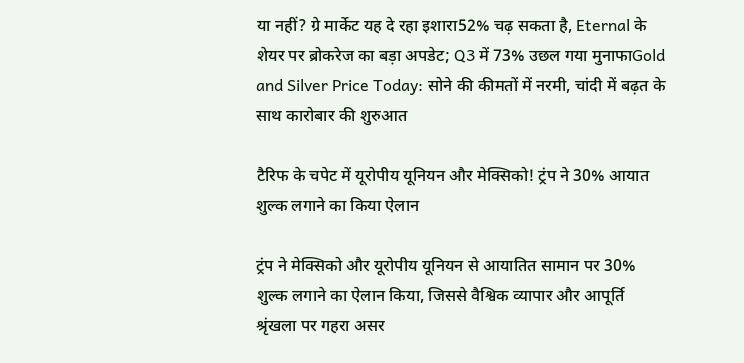या नहीं? ग्रे मार्केट यह दे रहा इशारा52% चढ़ सकता है, Eternal के शेयर पर ब्रोकरेज का बड़ा अपडेट; Q3 में 73% उछल गया मुनाफाGold and Silver Price Today: सोने की कीमतों में नरमी, चांदी में बढ़त के साथ कारोबार की शुरुआत

टैरिफ के चपेट में यूरोपीय यूनियन और मेक्सिको! ट्रंप ने 30% आयात शुल्क लगाने का किया ऐलान

ट्रंप ने मेक्सिको और यूरोपीय यूनियन से आयातित सामान पर 30% शुल्क लगाने का ऐलान किया, जिससे वैश्विक व्यापार और आपूर्ति श्रृंखला पर गहरा असर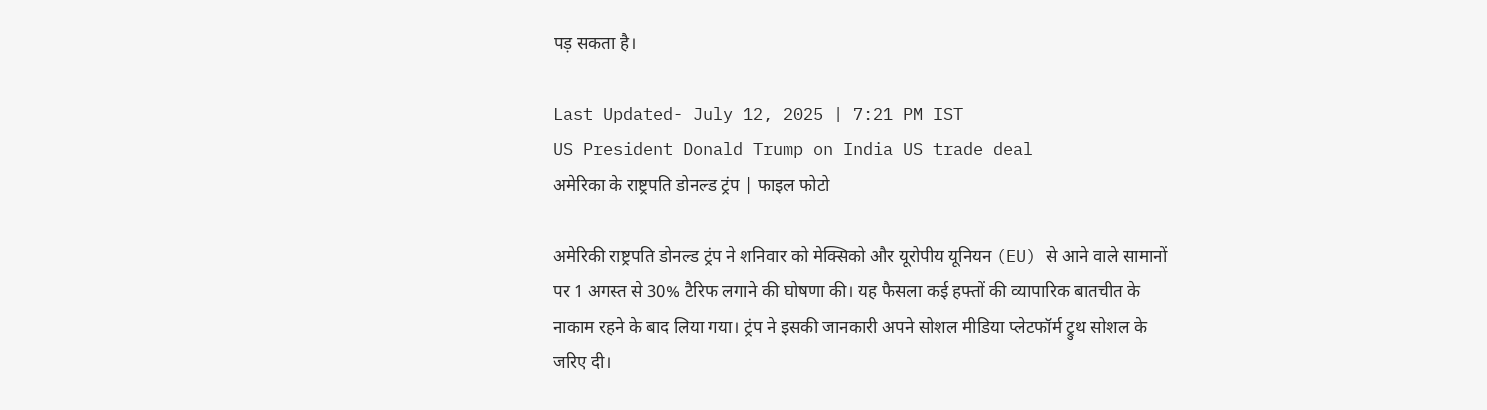पड़ सकता है।

Last Updated- July 12, 2025 | 7:21 PM IST
US President Donald Trump on India US trade deal
अमेरिका के राष्ट्रपति डोनल्ड ट्रंप | फाइल फोटो

अमेरिकी राष्ट्रपति डोनल्ड ट्रंप ने शनिवार को मेक्सिको और यूरोपीय यूनियन (EU) से आने वाले सामानों पर 1 अगस्त से 30% टैरिफ लगाने की घोषणा की। यह फैसला कई हफ्तों की व्यापारिक बातचीत के नाकाम रहने के बाद लिया गया। ट्रंप ने इसकी जानकारी अपने सोशल मीडिया प्लेटफॉर्म ट्रुथ सोशल के जरिए दी।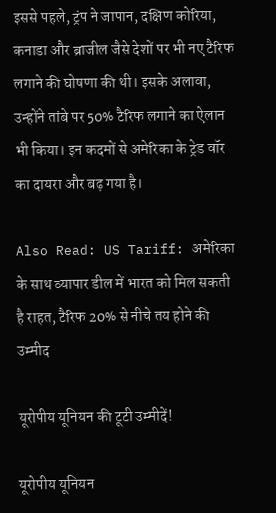इससे पहले, ट्रंप ने जापान, दक्षिण कोरिया, कनाडा और ब्राजील जैसे देशों पर भी नए टैरिफ लगाने की घोषणा की थी। इसके अलावा, उन्होंने तांबे पर 50% टैरिफ लगाने का ऐलान भी किया। इन कदमों से अमेरिका के ट्रेड वॉर का दायरा और बढ़ गया है।

Also Read: US Tariff: अमेरिका के साथ व्यापार डील में भारत को मिल सकती है राहत, टैरिफ 20% से नीचे तय होने की उम्मीद

यूरोपीय यूनियन की टूटी उम्मीदें!

यूरोपीय यूनियन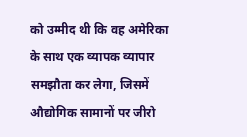को उम्मीद थी कि वह अमेरिका के साथ एक व्यापक व्यापार समझौता कर लेगा, जिसमें औद्योगिक सामानों पर जीरो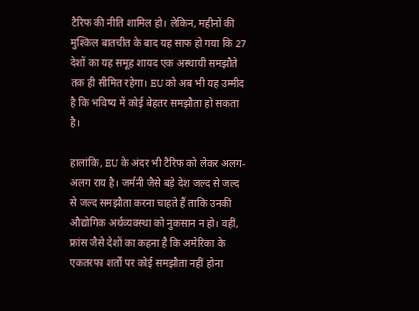टैरिफ की नीति शामिल हो। लेकिन, महीनों की मुश्किल बातचीत के बाद यह साफ हो गया कि 27 देशों का यह समूह शायद एक अस्थायी समझौते तक ही सीमित रहेगा। EU को अब भी यह उम्मीद है कि भविष्य में कोई बेहतर समझौता हो सकता है।

हालांकि, EU के अंदर भी टैरिफ को लेकर अलग-अलग राय है। जर्मनी जैसे बड़े देश जल्द से जल्द से जल्द समझौता करना चाहते हैं ताकि उनकी औद्योगिक अर्थव्यवस्था को नुकसान न हो। वहीं, फ्रांस जैसे देशों का कहना है कि अमेरिका के एकतरफा शर्तों पर कोई समझौता नहीं होना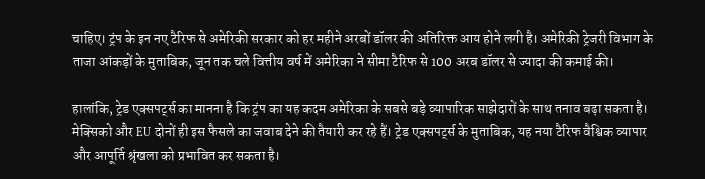चाहिए। ट्रंप के इन नए टैरिफ से अमेरिकी सरकार को हर महीने अरबों डॉलर की अतिरिक्त आय होने लगी है। अमेरिकी ट्रेजरी विभाग के ताजा आंकड़ों के मुताबिक, जून तक चले वित्तीय वर्ष में अमेरिका ने सीमा टैरिफ से 100 अरब डॉलर से ज्यादा की कमाई की।

हालांकि, ट्रेड एक्सपर्ट्स का मानना है कि ट्रंप का यह कदम अमेरिका के सबसे बड़े व्यापारिक साझेदारों के साथ तनाव बढ़ा सकता है। मेक्सिको और EU दोनों ही इस फैसले का जवाब देने की तैयारी कर रहे हैं। ट्रेड एक्सपर्ट्स के मुताबिक, यह नया टैरिफ वैश्विक व्यापार और आपूर्ति श्रृंखला को प्रभावित कर सकता है।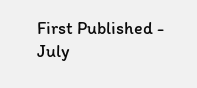First Published - July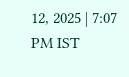12, 2025 | 7:07 PM IST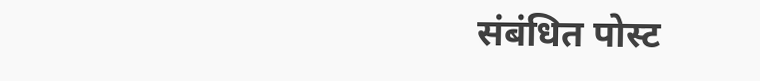संबंधित पोस्ट